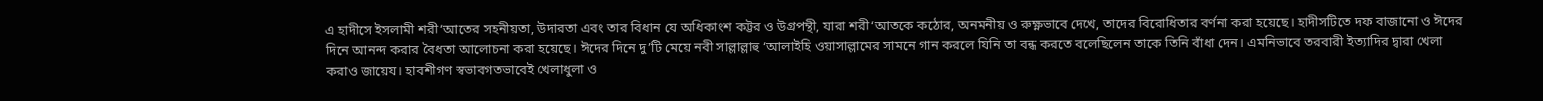এ হাদীসে ইসলামী শরী‘আতের সহনীয়তা, উদারতা এবং তার বিধান যে অধিকাংশ কট্টর ও উগ্রপন্থী, যারা শরী‘আতকে কঠোর, অনমনীয় ও রুক্ষ্ণভাবে দেখে, তাদের বিরোধিতার বর্ণনা করা হয়েছে। হাদীসটিতে দফ বাজানো ও ঈদের দিনে আনন্দ করার বৈধতা আলোচনা করা হয়েছে। ঈদের দিনে দু’টি মেয়ে নবী সাল্লাল্লাহু ‘আলাইহি ওয়াসাল্লামের সামনে গান করলে যিনি তা বন্ধ করতে বলেছিলেন তাকে তিনি বাঁধা দেন। এমনিভাবে তরবারী ইত্যাদির দ্বারা খেলা করাও জায়েয। হাবশীগণ স্বভাবগতভাবেই খেলাধুলা ও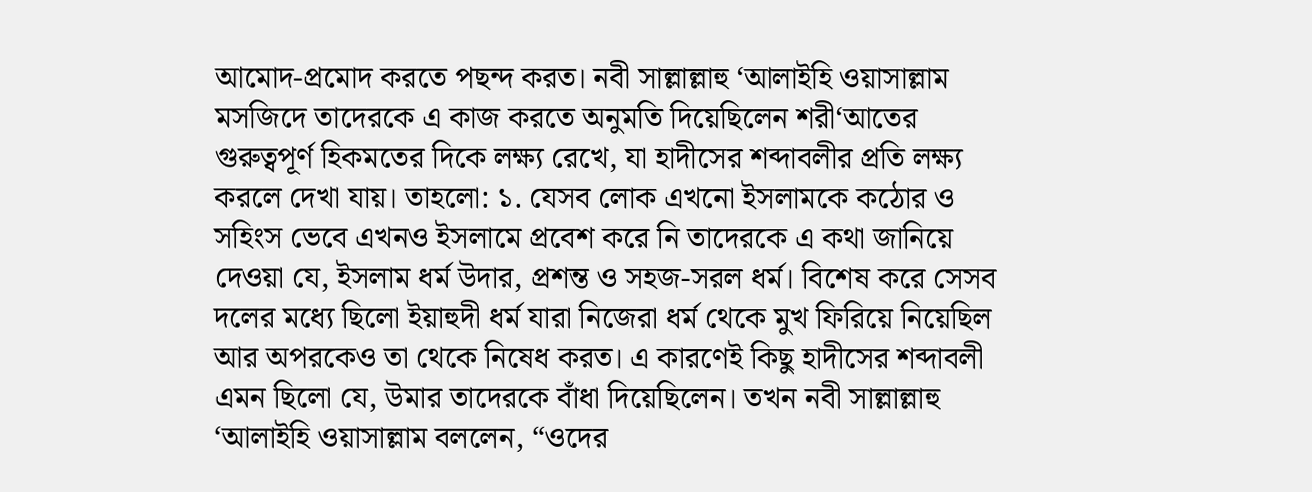আমোদ-প্রমোদ করতে পছন্দ করত। নবী সাল্লাল্লাহু ‘আলাইহি ওয়াসাল্লাম মসজিদে তাদেরকে এ কাজ করতে অনুমতি দিয়েছিলেন শরী‘আতের গুরুত্বপূর্ণ হিকমতের দিকে লক্ষ্য রেখে, যা হাদীসের শব্দাবলীর প্রতি লক্ষ্য করলে দেখা যায়। তাহলো: ১. যেসব লোক এখনো ইসলামকে কঠোর ও সহিংস ভেবে এখনও ইসলামে প্রবেশ করে নি তাদেরকে এ কথা জানিয়ে দেওয়া যে, ইসলাম ধর্ম উদার, প্রশন্ত ও সহজ-সরল ধর্ম। বিশেষ করে সেসব দলের মধ্যে ছিলো ইয়াহুদী ধর্ম যারা নিজেরা ধর্ম থেকে মুখ ফিরিয়ে নিয়েছিল আর অপরকেও তা থেকে নিষেধ করত। এ কারণেই কিছু হাদীসের শব্দাবলী এমন ছিলো যে, উমার তাদেরকে বাঁধা দিয়েছিলেন। তখন নবী সাল্লাল্লাহু ‘আলাইহি ওয়াসাল্লাম বললেন, “ওদের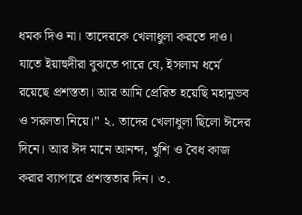ধমক দিও না। তাদেরকে খেলাধুলা করতে দাও। যাতে ইয়াহুদীরা বুঝতে পারে যে, ইসলাম ধর্মে রয়েছে প্রশস্ততা। আর আমি প্রেরিত হয়েছি মহানুভব ও সরলতা নিয়ে।” ২. তাদের খেলাধুলা ছিলো ঈদের দিনে। আর ঈদ মানে আনন্দ, খুশি ও বৈধ কাজ করার ব্যাপারে প্রশস্ততার দিন। ৩.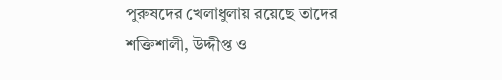পুরুষদের খেলাধুলায় রয়েছে তাদের শক্তিশালী, উদ্দীপ্ত ও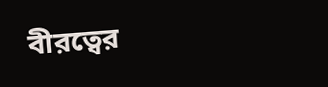বীরত্বের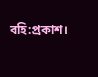বহি:প্রকাশ।